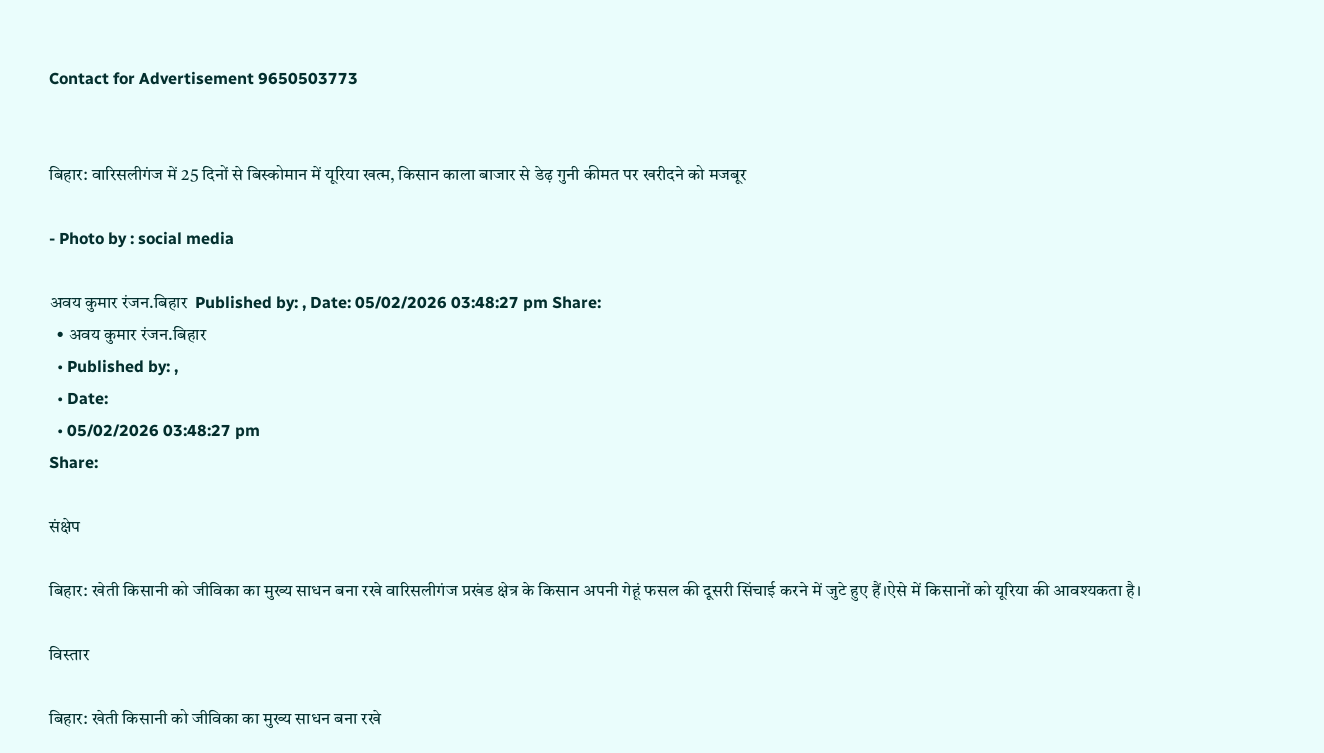Contact for Advertisement 9650503773


बिहार: वारिसलीगंज में 25 दिनों से बिस्कोमान में यूरिया खत्म, किसान काला बाजार से डेढ़ गुनी कीमत पर खरीदने को मजबूर

- Photo by : social media

अवय कुमार रंजन.बिहार  Published by: , Date: 05/02/2026 03:48:27 pm Share:
  • अवय कुमार रंजन.बिहार
  • Published by: ,
  • Date:
  • 05/02/2026 03:48:27 pm
Share:

संक्षेप

बिहार: खेती किसानी को जीविका का मुख्य साधन बना रखे वारिसलीगंज प्रखंड क्षेत्र के किसान अपनी गेहूं फसल की दूसरी सिंचाई करने में जुटे हुए हैं।ऐसे में किसानों को यूरिया की आवश्यकता है।

विस्तार

बिहार: खेती किसानी को जीविका का मुख्य साधन बना रखे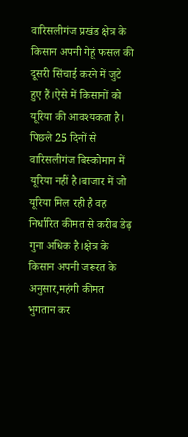वारिसलीगंज प्रखंड क्षेत्र के किसान अपनी गेहूं फसल की दूसरी सिंचाई करने में जुटे हुए हैं।ऐसे में किसानों को यूरिया की आवश्यकता है। पिछले 25 दिनों से वारिसलीगंज बिस्कोमान में यूरिया नहीं है।बाजार में जो यूरिया मिल रही है वह निर्धारित कीमत से करीब डेढ़ गुना अधिक है।क्षेत्र के किसान अपनी जरूरत के अनुसार,महंगी कीमत भुगतान कर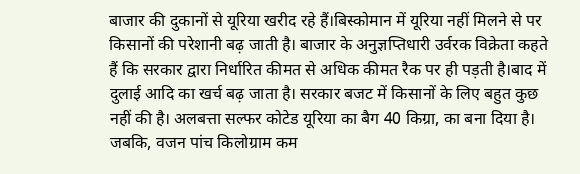बाजार की दुकानों से यूरिया खरीद रहे हैं।बिस्कोमान में यूरिया नहीं मिलने से पर किसानों की परेशानी बढ़ जाती है। बाजार के अनुज्ञप्तिधारी उर्वरक विक्रेता कहते हैं कि सरकार द्वारा निर्धारित कीमत से अधिक कीमत रैक पर ही पड़ती है।बाद में दुलाई आदि का खर्च बढ़ जाता है। सरकार बजट में किसानों के लिए बहुत कुछ नहीं की है। अलबत्ता सल्फर कोटेड यूरिया का बैग 40 किग्रा, का बना दिया है। जबकि, वजन पांच किलोग्राम कम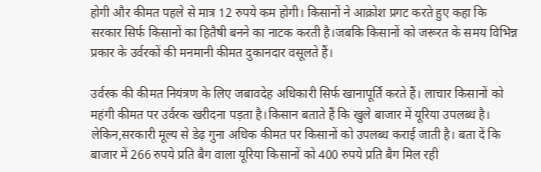होगी और कीमत पहले से मात्र 12 रुपये कम होगी। किसानों ने आक्रोश प्रगट करते हुए कहा कि सरकार सिर्फ किसानों का हितैषी बनने का नाटक करती है।जबकि किसानों को जरूरत के समय विभिन्न प्रकार के उर्वरकों की मनमानी कीमत दुकानदार वसूलते हैं।

उर्वरक की कीमत नियंत्रण के लिए जबावदेह अधिकारी सिर्फ खानापूर्ति करते हैं। लाचार किसानों को महंगी कीमत पर उर्वरक खरीदना पड़ता है।किसान बताते हैं कि खुले बाजार में यूरिया उपलब्ध है। लेकिन,सरकारी मूल्य से डेढ़ गुना अधिक कीमत पर किसानों को उपलब्ध कराई जाती है। बता दें कि बाजार में 266 रुपये प्रति बैग वाला यूरिया किसानों को 400 रुपये प्रति बैग मिल रही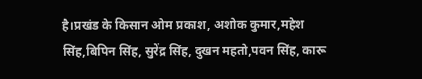है।प्रखंड के किसान ओम प्रकाश, अशोक कुमार,महेश सिंह,बिपिन सिंह, सुरेंद्र सिंह, दुखन महतो,पवन सिंह, कारू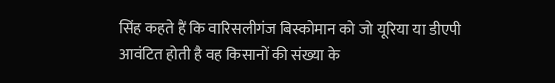सिंह कहते हैं कि वारिसलीगंज बिस्कोमान को जो यूरिया या डीएपी आवंटित होती है वह किसानों की संख्या के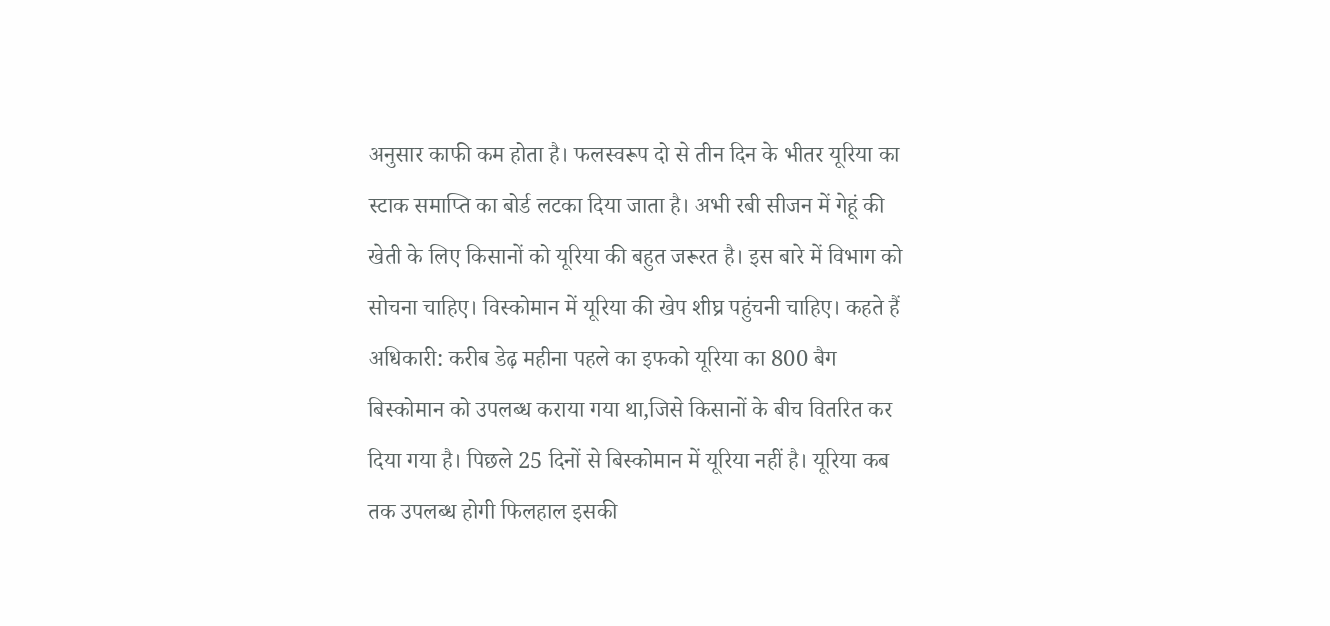अनुसार काफी कम होता है। फलस्वरूप दो से तीन दिन के भीतर यूरिया का स्टाक समाप्ति का बोर्ड लटका दिया जाता है। अभी रबी सीजन में गेहूं की खेती के लिए किसानों को यूरिया की बहुत जरूरत है। इस बारे में विभाग को सोचना चाहिए। विस्कोमान में यूरिया की खेप शीघ्र पहुंचनी चाहिए। कहते हैं अधिकारी: करीब डेढ़ महीना पहले का इफको यूरिया का 800 बैग बिस्कोमान को उपलब्ध कराया गया था,जिसे किसानों के बीच वितरित कर दिया गया है। पिछले 25 दिनों से बिस्कोमान में यूरिया नहीं है। यूरिया कब तक उपलब्ध होगी फिलहाल इसकी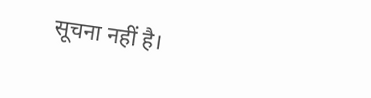सूचना नहीं है।